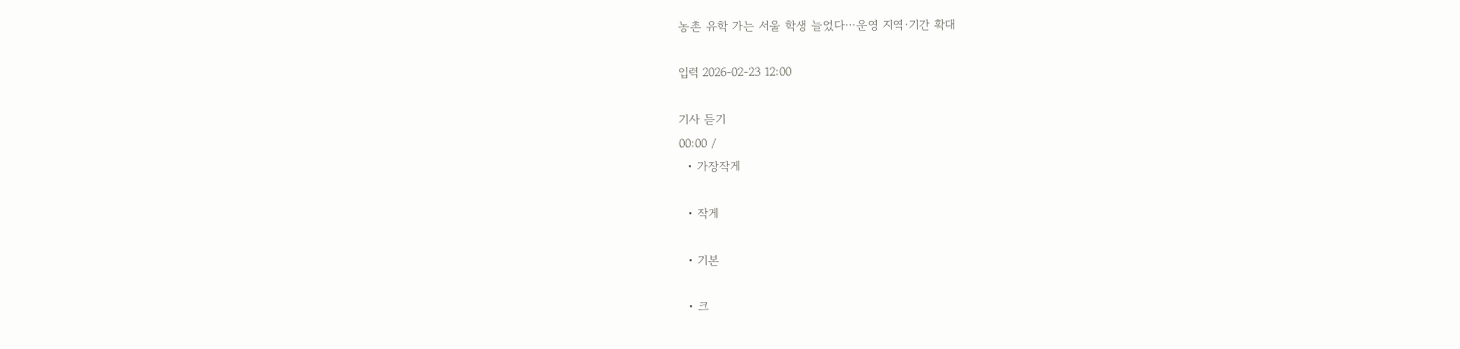농촌 유학 가는 서울 학생 늘었다⋯운영 지역·기간 확대

입력 2026-02-23 12:00

기사 듣기
00:00 /
  • 가장작게

  • 작게

  • 기본

  • 크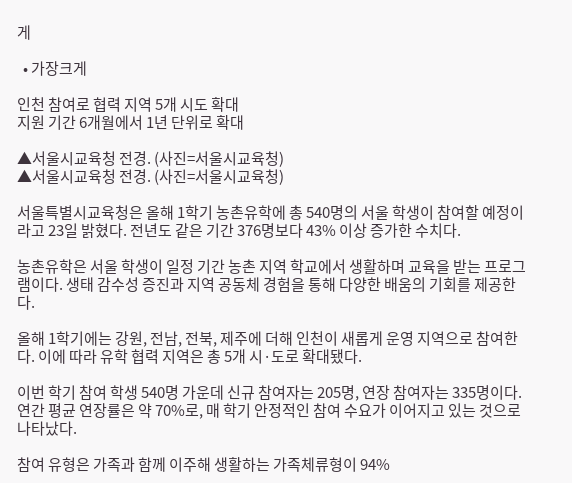게

  • 가장크게

인천 참여로 협력 지역 5개 시도 확대
지원 기간 6개월에서 1년 단위로 확대

▲서울시교육청 전경. (사진=서울시교육청)
▲서울시교육청 전경. (사진=서울시교육청)

서울특별시교육청은 올해 1학기 농촌유학에 총 540명의 서울 학생이 참여할 예정이라고 23일 밝혔다. 전년도 같은 기간 376명보다 43% 이상 증가한 수치다.

농촌유학은 서울 학생이 일정 기간 농촌 지역 학교에서 생활하며 교육을 받는 프로그램이다. 생태 감수성 증진과 지역 공동체 경험을 통해 다양한 배움의 기회를 제공한다.

올해 1학기에는 강원, 전남, 전북, 제주에 더해 인천이 새롭게 운영 지역으로 참여한다. 이에 따라 유학 협력 지역은 총 5개 시·도로 확대됐다.

이번 학기 참여 학생 540명 가운데 신규 참여자는 205명, 연장 참여자는 335명이다. 연간 평균 연장률은 약 70%로, 매 학기 안정적인 참여 수요가 이어지고 있는 것으로 나타났다.

참여 유형은 가족과 함께 이주해 생활하는 가족체류형이 94%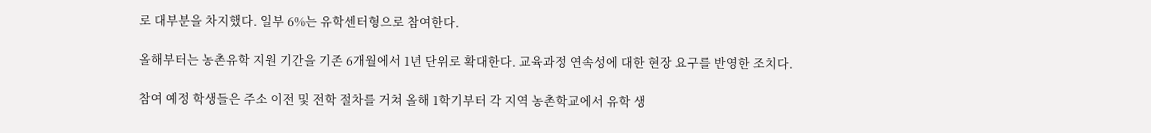로 대부분을 차지했다. 일부 6%는 유학센터형으로 참여한다.

올해부터는 농촌유학 지원 기간을 기존 6개월에서 1년 단위로 확대한다. 교육과정 연속성에 대한 현장 요구를 반영한 조치다.

참여 예정 학생들은 주소 이전 및 전학 절차를 거쳐 올해 1학기부터 각 지역 농촌학교에서 유학 생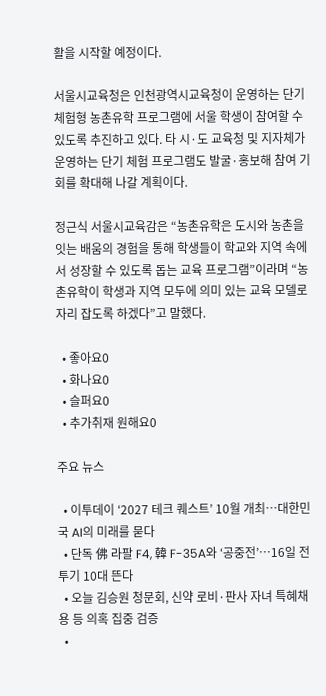활을 시작할 예정이다.

서울시교육청은 인천광역시교육청이 운영하는 단기 체험형 농촌유학 프로그램에 서울 학생이 참여할 수 있도록 추진하고 있다. 타 시·도 교육청 및 지자체가 운영하는 단기 체험 프로그램도 발굴·홍보해 참여 기회를 확대해 나갈 계획이다.

정근식 서울시교육감은 “농촌유학은 도시와 농촌을 잇는 배움의 경험을 통해 학생들이 학교와 지역 속에서 성장할 수 있도록 돕는 교육 프로그램”이라며 “농촌유학이 학생과 지역 모두에 의미 있는 교육 모델로 자리 잡도록 하겠다”고 말했다.

  • 좋아요0
  • 화나요0
  • 슬퍼요0
  • 추가취재 원해요0

주요 뉴스

  • 이투데이 ‘2027 테크 퀘스트’ 10월 개최⋯대한민국 AI의 미래를 묻다
  • 단독 佛 라팔 F4, 韓 F-35A와 ‘공중전’⋯16일 전투기 10대 뜬다
  • 오늘 김승원 청문회, 신약 로비·판사 자녀 특혜채용 등 의혹 집중 검증
  •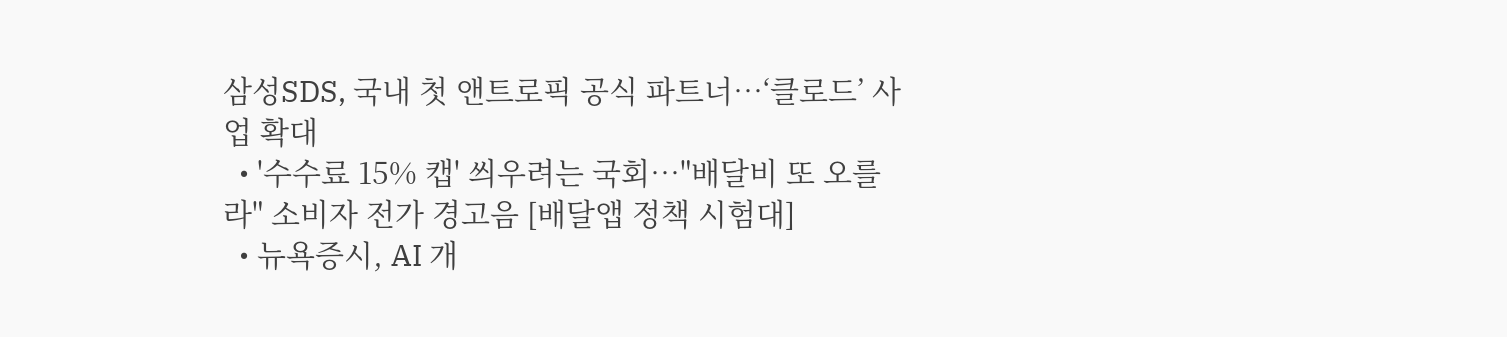삼성SDS, 국내 첫 앤트로픽 공식 파트너…‘클로드’ 사업 확대
  • '수수료 15% 캡' 씌우려는 국회…"배달비 또 오를라" 소비자 전가 경고음 [배달앱 정책 시험대]
  • 뉴욕증시, AI 개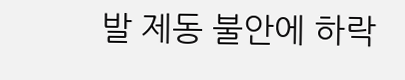발 제동 불안에 하락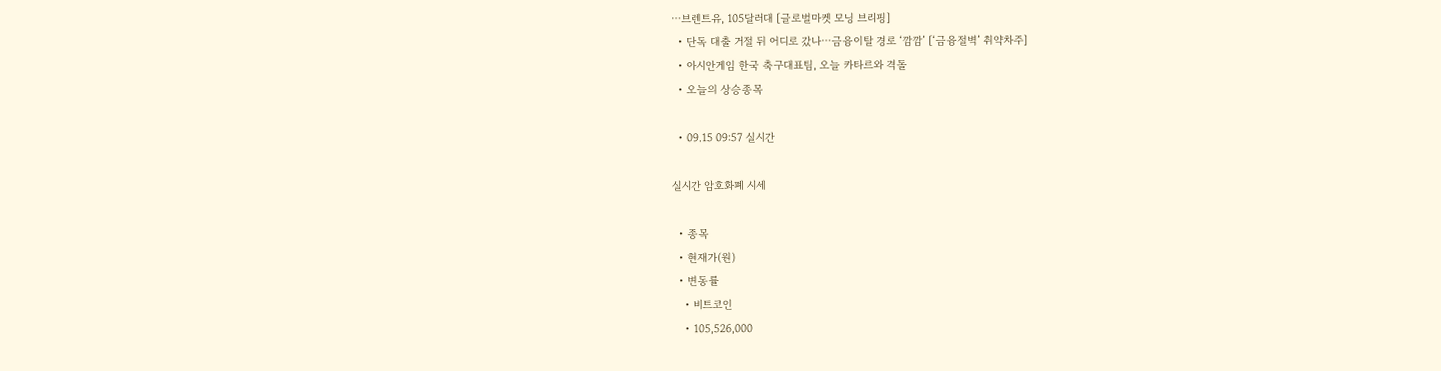⋯브렌트유, 105달러대 [글로벌마켓 모닝 브리핑]
  • 단독 대출 거절 뒤 어디로 갔나⋯금융이탈 경로 ‘깜깜’ [‘금융절벽’ 취약차주]
  • 아시안게임 한국 축구대표팀, 오늘 카타르와 격돌
  • 오늘의 상승종목

  • 09.15 09:57 실시간

실시간 암호화폐 시세

  • 종목
  • 현재가(원)
  • 변동률
    • 비트코인
    • 105,526,000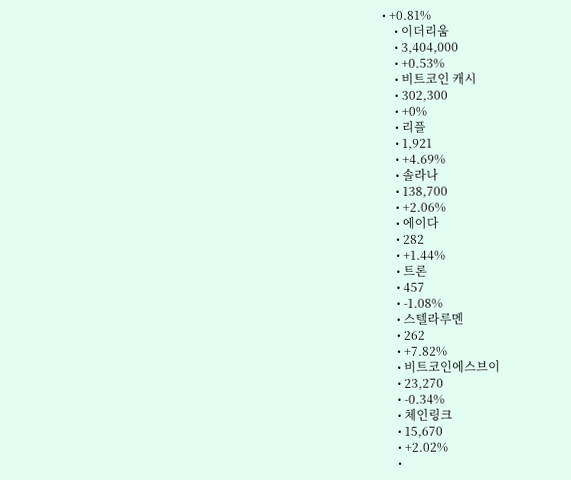• +0.81%
    • 이더리움
    • 3,404,000
    • +0.53%
    • 비트코인 캐시
    • 302,300
    • +0%
    • 리플
    • 1,921
    • +4.69%
    • 솔라나
    • 138,700
    • +2.06%
    • 에이다
    • 282
    • +1.44%
    • 트론
    • 457
    • -1.08%
    • 스텔라루멘
    • 262
    • +7.82%
    • 비트코인에스브이
    • 23,270
    • -0.34%
    • 체인링크
    • 15,670
    • +2.02%
    •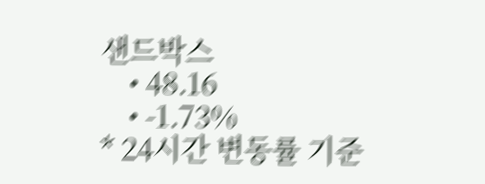샌드박스
    • 48.16
    • -1.73%
* 24시간 변동률 기준